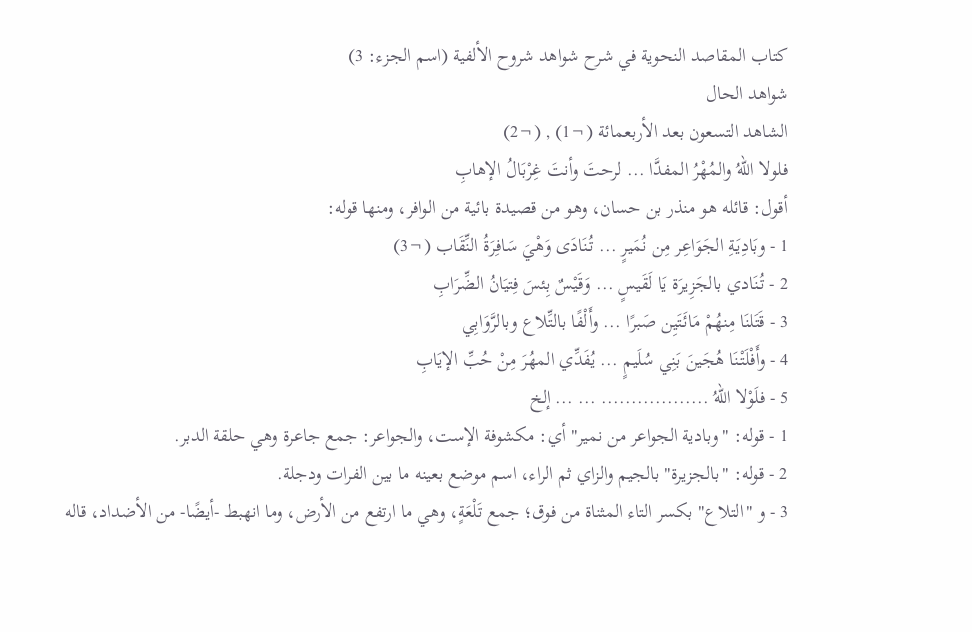كتاب المقاصد النحوية في شرح شواهد شروح الألفية (اسم الجزء: 3)
شواهد الحال
الشاهد التسعون بعد الأربعمائة (¬1) , (¬2)
فلولا اللهُ والمُهْرُ المفدَّا ... لرحتَ وأنتَ غِرْبَالُ الإهابِ
أقول: قائله هو منذر بن حسان، وهو من قصيدة بائية من الوافر، ومنها قوله:
1 - وبَادِيَةِ الجَوَاعِر مِن نُمَيرٍ ... تُنَادَى وَهْيَ سَافِرَةُ النِّقَاب (¬3)
2 - تُنَادي بالجَزِيرَة يَا لَقَيسٍ ... وَقَيْسٌ بِئسَ فِتيَانُ الضِّرَابِ
3 - قَتَلنَا مِنهُمْ مَائَتَيِن صَبرًا ... وأَلْفًا بالتِّلاع وبالرَّوَابِي
4 - وأَفْلَتْنَا هُجَينَ بَنِي سُلَيمٍ ... يُفَدِّي المهُرَ مِنْ حُبِّ الإيَابِ
5 - فلَوْلا اللهُ .................. ... ... إلخ
1 - قوله: "وبادية الجواعر من نمير" أي: مكشوفة الإست، والجواعر: جمع جاعرة وهي حلقة الدبر.
2 - قوله: "بالجزيرة" بالجيم والزاي ثم الراء، اسم موضع بعينه ما بين الفرات ودجلة.
3 - و "التلاع" بكسر التاء المثناة من فوق؛ جمع تَلْعَةٍ، وهي ما ارتفع من الأرض، وما انهبط -أيضًا- من الأضداد، قاله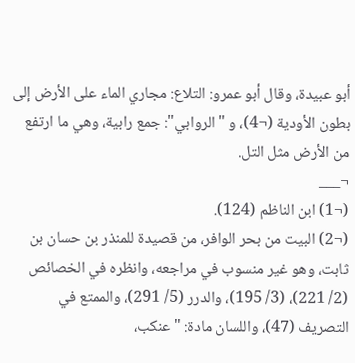أبو عبيدة، وقال أبو عمرو: التلاع: مجاري الماء على الأرض إلى بطون الأودية (¬4)، و "الروابي": جمع رابية، وهي ما ارتفع من الأرض مثل التل.
¬___
(¬1) ابن الناظم (124).
(¬2) البيت من بحر الوافر، من قصيدة للمنذر بن حسان بن ثابت، وهو غير منسوب في مراجعه، وانظره في الخصائص (2/ 221)، (3/ 195)، والدرر (5/ 291)، والممتع في التصريف (47)، واللسان مادة: "عنكب،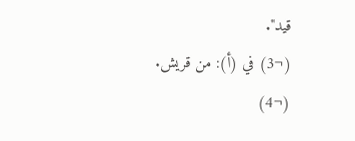قيد".
(¬3) في (أ): من قريش.
(¬4)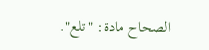الصحاح مادة: "تلع".